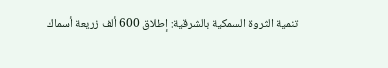تنمية الثروة السمكية بالشرقية: إطلاق 600 ألف زريعة أسماك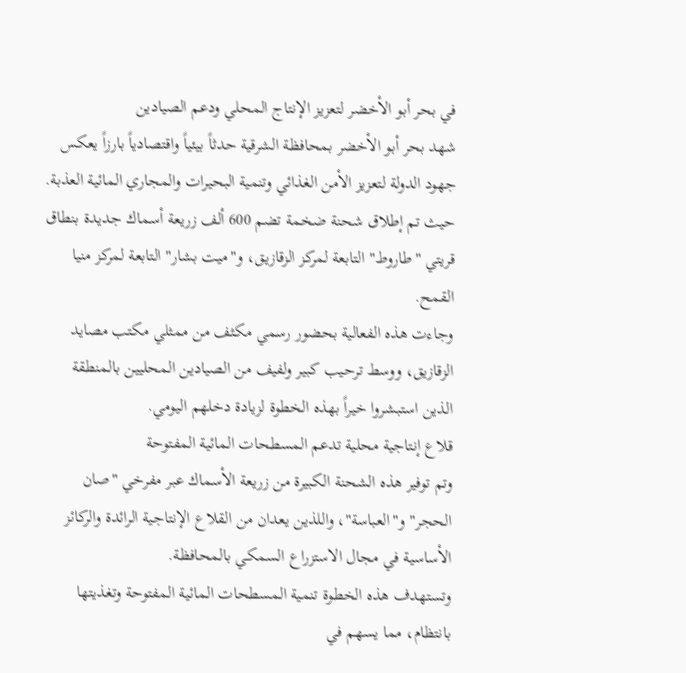في بحر أبو الأخضر لتعزيز الإنتاج المحلي ودعم الصيادين
شهد بحر أبو الأخضر بمحافظة الشرقية حدثاً بيئياً واقتصادياً بارزاً يعكس جهود الدولة لتعزيز الأمن الغذائي وتنمية البحيرات والمجاري المائية العذبة.
حيث تم إطلاق شحنة ضخمة تضم 600 ألف زريعة أسماك جديدة بنطاق قريتي "طاروط" التابعة لمركز الزقازيق، و"ميت بشار" التابعة لمركز منيا القمح.
وجاءت هذه الفعالية بحضور رسمي مكثف من ممثلي مكتب مصايد الزقازيق، ووسط ترحيب كبير ولفيف من الصيادين المحليين بالمنطقة الذين استبشروا خيراً بهذه الخطوة لزيادة دخلهم اليومي.
قلاع إنتاجية محلية تدعم المسطحات المائية المفتوحة
وتم توفير هذه الشحنة الكبيرة من زريعة الأسماك عبر مفرخي "صان الحجر" و"العباسة"، واللذين يعدان من القلاع الإنتاجية الرائدة والركائز الأساسية في مجال الاستزراع السمكي بالمحافظة.
وتستهدف هذه الخطوة تنمية المسطحات المائية المفتوحة وتغذيتها بانتظام، مما يسهم في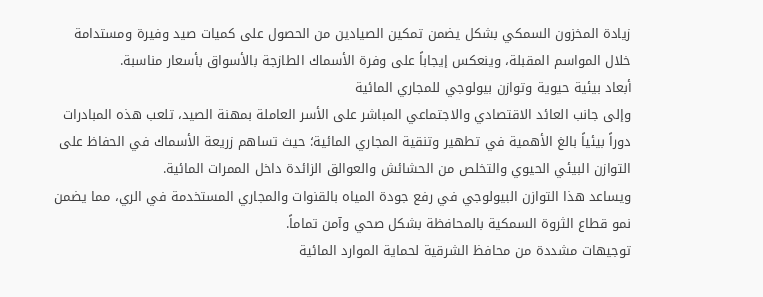زيادة المخزون السمكي بشكل يضمن تمكين الصيادين من الحصول على كميات صيد وفيرة ومستدامة خلال المواسم المقبلة، وينعكس إيجاباً على وفرة الأسماك الطازجة بالأسواق بأسعار مناسبة.
أبعاد بيئية حيوية وتوازن بيولوجي للمجاري المائية
وإلى جانب العائد الاقتصادي والاجتماعي المباشر على الأسر العاملة بمهنة الصيد، تلعب هذه المبادرات دوراً بيئياً بالغ الأهمية في تطهير وتنقية المجاري المائية؛ حيث تساهم زريعة الأسماك في الحفاظ على التوازن البيئي الحيوي والتخلص من الحشائش والعوالق الزائدة داخل الممرات المائية.
ويساعد هذا التوازن البيولوجي في رفع جودة المياه بالقنوات والمجاري المستخدمة في الري، مما يضمن نمو قطاع الثروة السمكية بالمحافظة بشكل صحي وآمن تماماً.
توجيهات مشددة من محافظ الشرقية لحماية الموارد المائية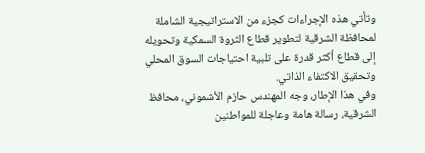وتأتي هذه الإجراءات كجزء من الاستراتيجية الشاملة لمحافظة الشرقية لتطوير قطاع الثروة السمكية وتحويله إلى قطاع أكثر قدرة على تلبية احتياجات السوق المحلي وتحقيق الاكتفاء الذاتي.
وفي هذا الإطار، وجه المهندس حازم الأشموني، محافظ الشرقية، رسالة هامة وعاجلة للمواطنين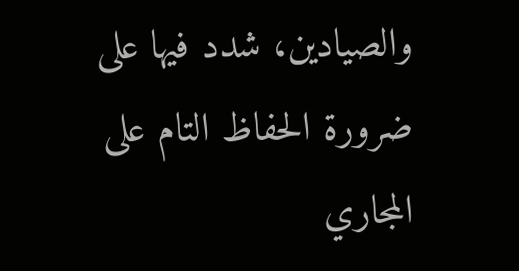والصيادين، شدد فيها على ضرورة الحفاظ التام على المجاري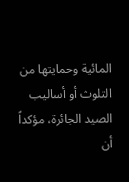المائية وحمايتها من التلوث أو أساليب الصيد الجائرة، مؤكداً أن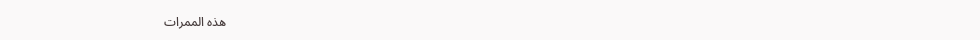هذه الممرات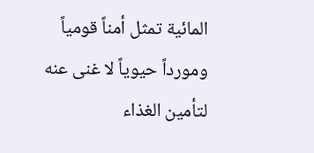المائية تمثل أمناً قومياً ومورداً حيوياً لا غنى عنه لتأمين الغذاء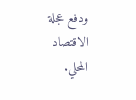ودفع عجلة الاقتصاد المحلي.